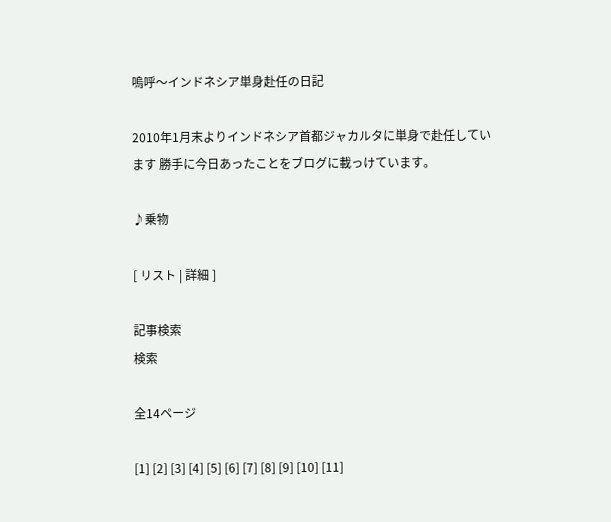嗚呼〜インドネシア単身赴任の日記

2010年1月末よりインドネシア首都ジャカルタに単身で赴任しています 勝手に今日あったことをブログに載っけています。

♪乗物

[ リスト | 詳細 ]

記事検索
検索

全14ページ

[1] [2] [3] [4] [5] [6] [7] [8] [9] [10] [11]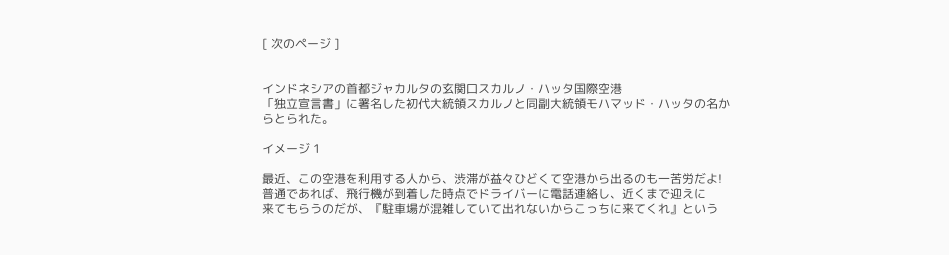[ 次のページ ]


インドネシアの首都ジャカルタの玄関口スカルノ・ハッタ国際空港
「独立宣言書」に署名した初代大統領スカルノと同副大統領モハマッド・ハッタの名からとられた。

イメージ 1

最近、この空港を利用する人から、渋滞が益々ひどくて空港から出るのも一苦労だよ!
普通であれば、飛行機が到着した時点でドライバーに電話連絡し、近くまで迎えに
来てもらうのだが、『駐車場が混雑していて出れないからこっちに来てくれ』という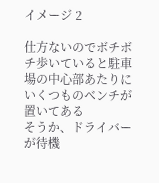イメージ 2

仕方ないのでボチボチ歩いていると駐車場の中心部あたりにいくつものベンチが置いてある
そうか、ドライバーが待機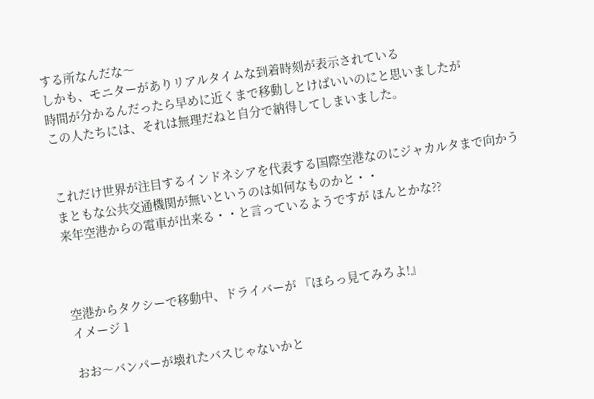する所なんだな〜
しかも、モニターがありリアルタイムな到着時刻が表示されている
時間が分かるんだったら早めに近くまで移動しとけばいいのにと思いましたが
この人たちには、それは無理だねと自分で納得してしまいました。


これだけ世界が注目するインドネシアを代表する国際空港なのにジャカルタまで向かう
まともな公共交通機関が無いというのは如何なものかと・・
来年空港からの電車が出来る・・と言っているようですが ほんとかな??



空港からタクシーで移動中、ドライバーが 『ほらっ見てみろよ!』
イメージ 1

おお〜バンパーが壊れたバスじゃないかと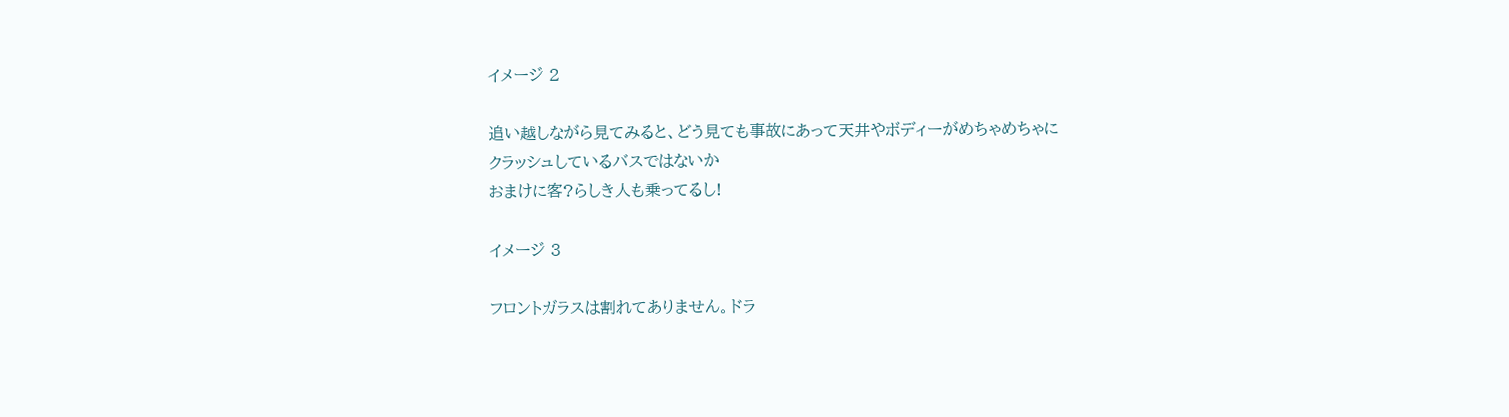イメージ 2

追い越しながら見てみると、どう見ても事故にあって天井やボディーがめちゃめちゃに
クラッシュしているバスではないか
おまけに客?らしき人も乗ってるし!

イメージ 3

フロントガラスは割れてありません。ドラ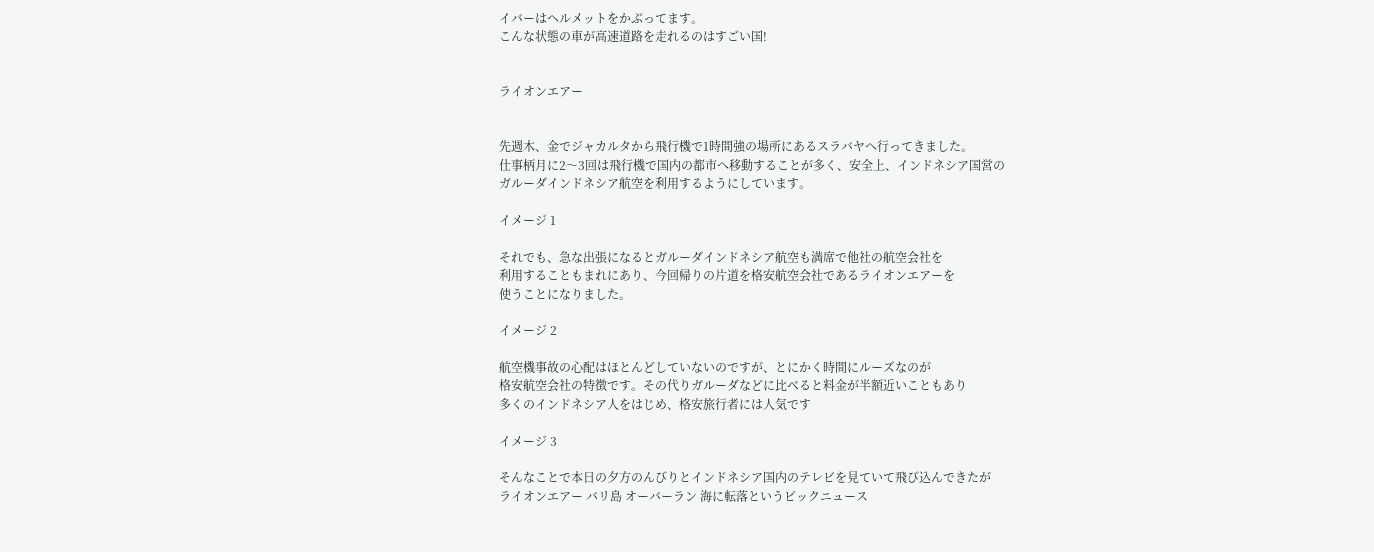イバーはヘルメットをかぶってます。
こんな状態の車が高速道路を走れるのはすごい国!


ライオンエアー


先週木、金でジャカルタから飛行機で1時間強の場所にあるスラバヤへ行ってきました。
仕事柄月に2〜3回は飛行機で国内の都市へ移動することが多く、安全上、インドネシア国営の
ガルーダインドネシア航空を利用するようにしています。

イメージ 1

それでも、急な出張になるとガルーダインドネシア航空も満席で他社の航空会社を
利用することもまれにあり、今回帰りの片道を格安航空会社であるライオンエアーを
使うことになりました。

イメージ 2

航空機事故の心配はほとんどしていないのですが、とにかく時間にルーズなのが
格安航空会社の特徴です。その代りガルーダなどに比べると料金が半額近いこともあり
多くのインドネシア人をはじめ、格安旅行者には人気です

イメージ 3

そんなことで本日の夕方のんびりとインドネシア国内のテレビを見ていて飛び込んできたが
ライオンエアー バリ島 オーバーラン 海に転落というビックニュース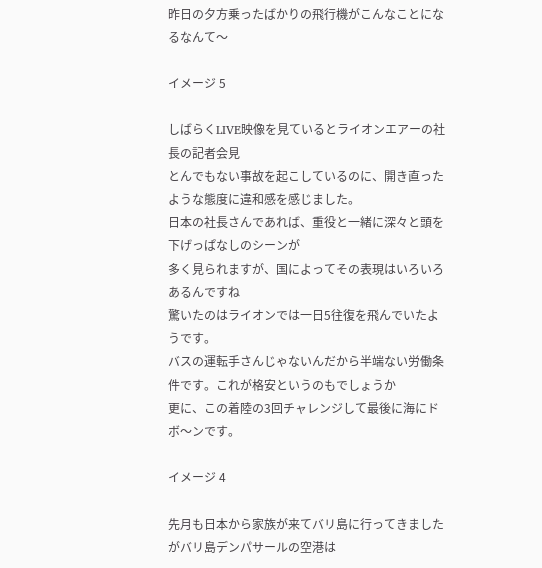昨日の夕方乗ったばかりの飛行機がこんなことになるなんて〜

イメージ 5

しばらくLIVE映像を見ているとライオンエアーの社長の記者会見
とんでもない事故を起こしているのに、開き直ったような態度に違和感を感じました。
日本の社長さんであれば、重役と一緒に深々と頭を下げっぱなしのシーンが
多く見られますが、国によってその表現はいろいろあるんですね
驚いたのはライオンでは一日5往復を飛んでいたようです。
バスの運転手さんじゃないんだから半端ない労働条件です。これが格安というのもでしょうか
更に、この着陸の3回チャレンジして最後に海にドボ〜ンです。

イメージ 4

先月も日本から家族が来てバリ島に行ってきましたがバリ島デンパサールの空港は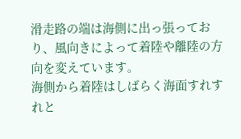滑走路の端は海側に出っ張っており、風向きによって着陸や離陸の方向を変えています。
海側から着陸はしばらく海面すれすれと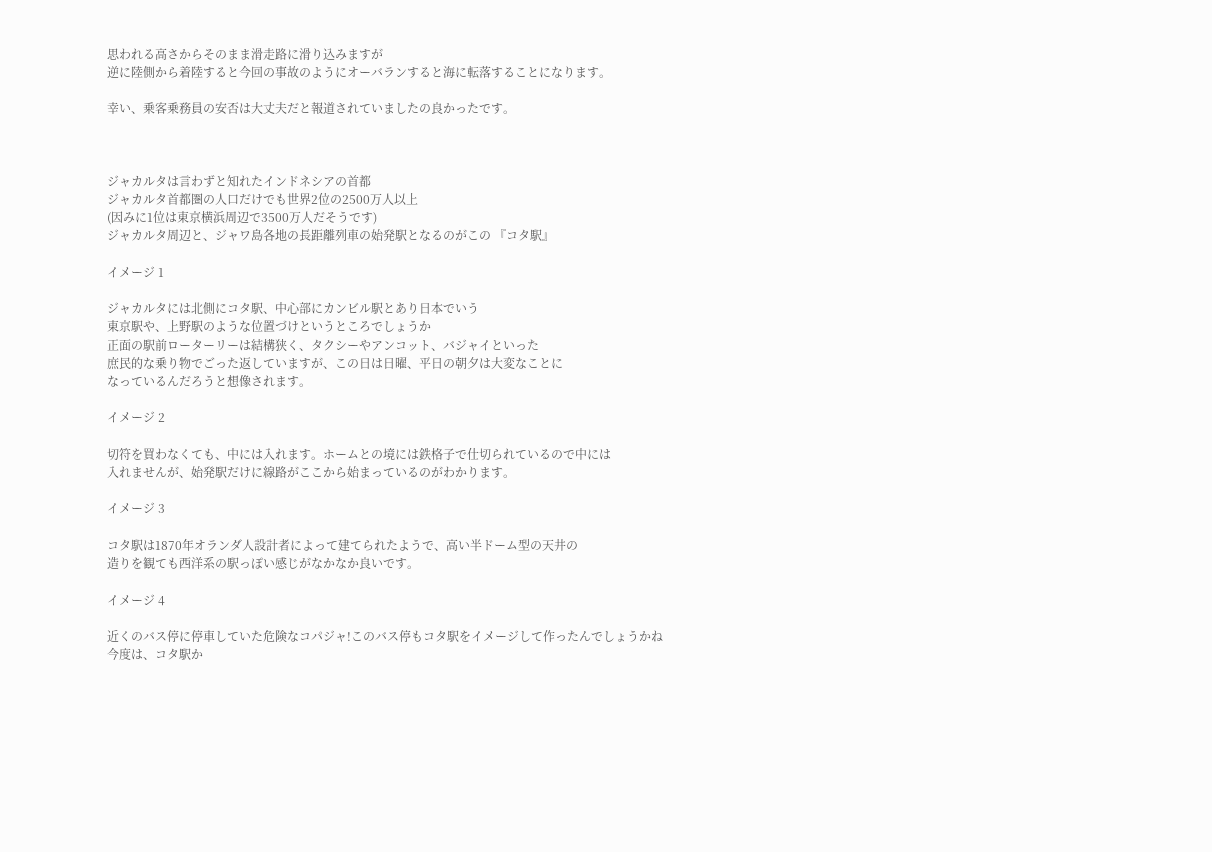思われる高さからそのまま滑走路に滑り込みますが
逆に陸側から着陸すると今回の事故のようにオーバランすると海に転落することになります。

幸い、乗客乗務員の安否は大丈夫だと報道されていましたの良かったです。



ジャカルタは言わずと知れたインドネシアの首都
ジャカルタ首都圏の人口だけでも世界2位の2500万人以上
(因みに1位は東京横浜周辺で3500万人だそうです)
ジャカルタ周辺と、ジャワ島各地の長距離列車の始発駅となるのがこの 『コタ駅』

イメージ 1

ジャカルタには北側にコタ駅、中心部にカンビル駅とあり日本でいう
東京駅や、上野駅のような位置づけというところでしょうか
正面の駅前ローターリーは結構狭く、タクシーやアンコット、バジャイといった
庶民的な乗り物でごった返していますが、この日は日曜、平日の朝夕は大変なことに
なっているんだろうと想像されます。

イメージ 2

切符を買わなくても、中には入れます。ホームとの境には鉄格子で仕切られているので中には
入れませんが、始発駅だけに線路がここから始まっているのがわかります。

イメージ 3

コタ駅は1870年オランダ人設計者によって建てられたようで、高い半ドーム型の天井の
造りを観ても西洋系の駅っぽい感じがなかなか良いです。

イメージ 4

近くのバス停に停車していた危険なコパジャ!このバス停もコタ駅をイメージして作ったんでしょうかね
今度は、コタ駅か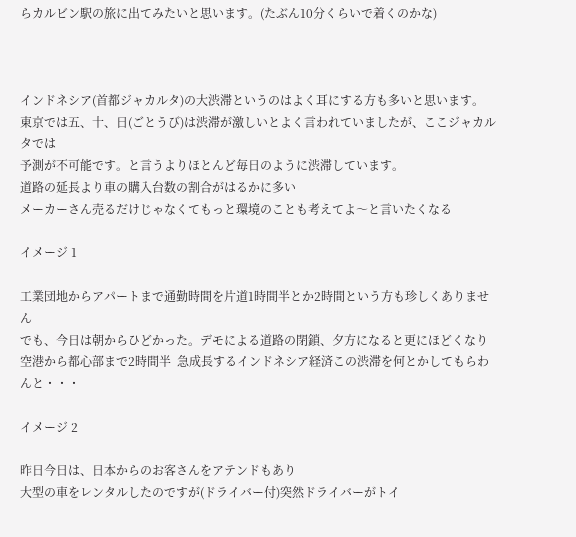らカルビン駅の旅に出てみたいと思います。(たぶん10分くらいで着くのかな)



インドネシア(首都ジャカルタ)の大渋滞というのはよく耳にする方も多いと思います。
東京では五、十、日(ごとうび)は渋滞が激しいとよく言われていましたが、ここジャカルタでは
予測が不可能です。と言うよりほとんど毎日のように渋滞しています。
道路の延長より車の購入台数の割合がはるかに多い
メーカーさん売るだけじゃなくてもっと環境のことも考えてよ〜と言いたくなる

イメージ 1

工業団地からアパートまで通勤時間を片道1時間半とか2時間という方も珍しくありません
でも、今日は朝からひどかった。デモによる道路の閉鎖、夕方になると更にほどくなり
空港から都心部まで2時間半  急成長するインドネシア経済この渋滞を何とかしてもらわんと・・・

イメージ 2

昨日今日は、日本からのお客さんをアテンドもあり
大型の車をレンタルしたのですが(ドライバー付)突然ドライバーがトイ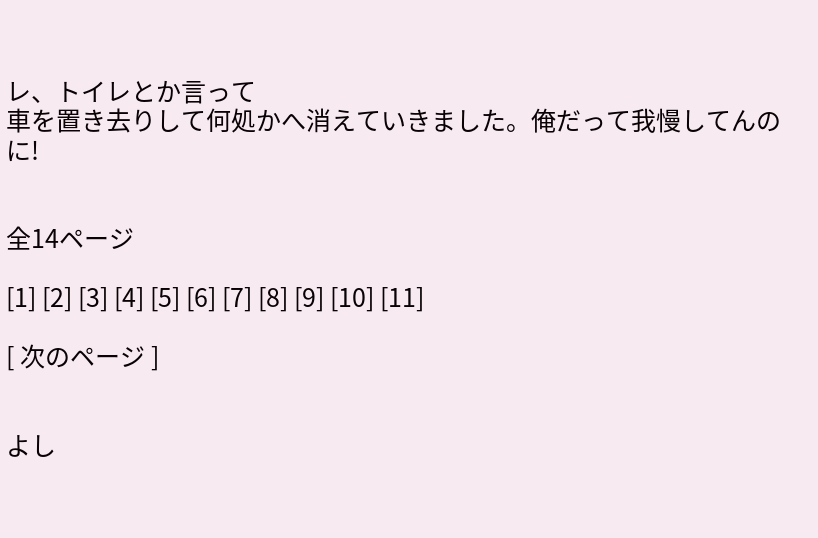レ、トイレとか言って
車を置き去りして何処かへ消えていきました。俺だって我慢してんのに!


全14ページ

[1] [2] [3] [4] [5] [6] [7] [8] [9] [10] [11]

[ 次のページ ]


よし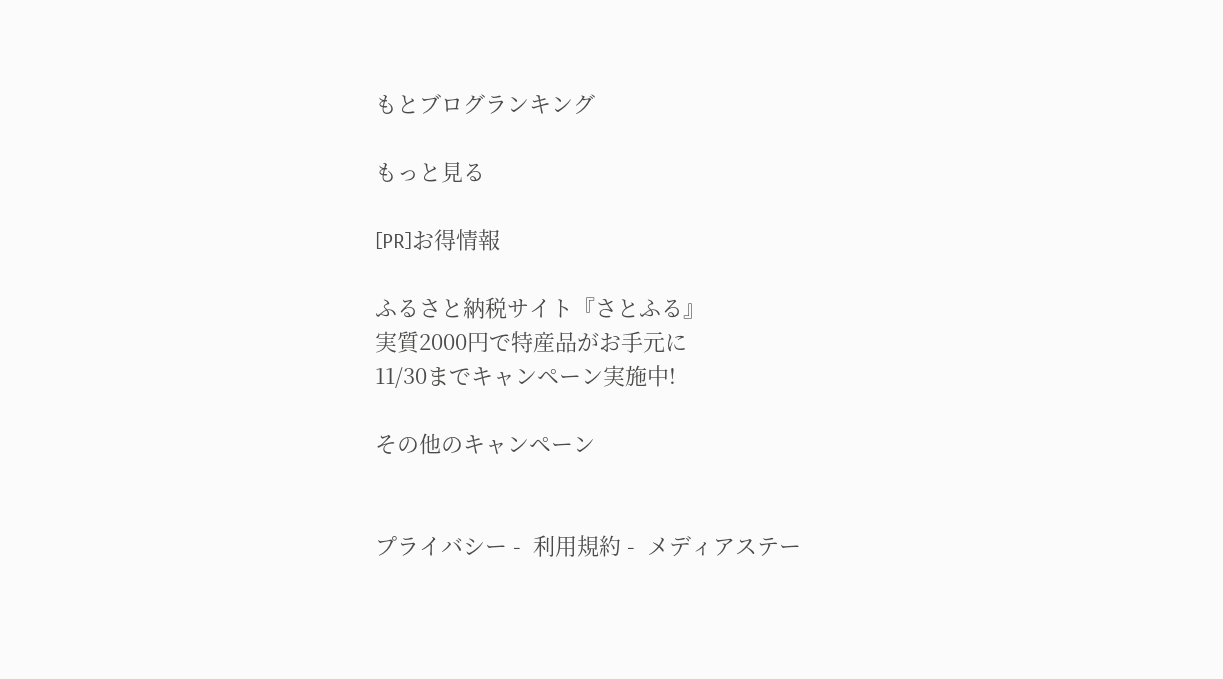もとブログランキング

もっと見る

[PR]お得情報

ふるさと納税サイト『さとふる』
実質2000円で特産品がお手元に
11/30までキャンペーン実施中!

その他のキャンペーン


プライバシー -  利用規約 -  メディアステー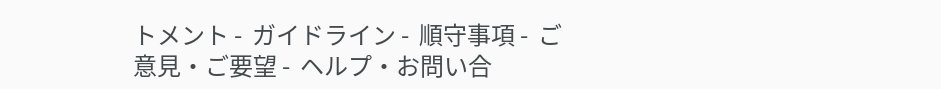トメント -  ガイドライン -  順守事項 -  ご意見・ご要望 -  ヘルプ・お問い合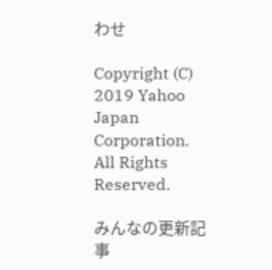わせ

Copyright (C) 2019 Yahoo Japan Corporation. All Rights Reserved.

みんなの更新記事